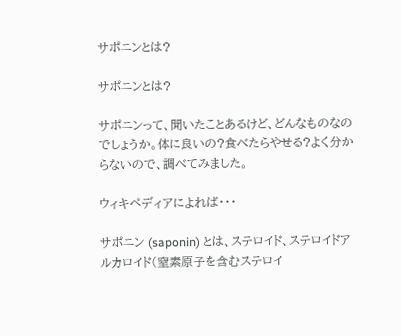サポニンとは?

サポニンとは?

サポニンって、聞いたことあるけど、どんなものなのでしょうか。体に良いの?食べたらやせる?よく分からないので、調べてみました。

ウィキペディアによれば・・・

サポニン (saponin) とは、ステロイド、ステロイドアルカロイド(窒素原子を含むステロイ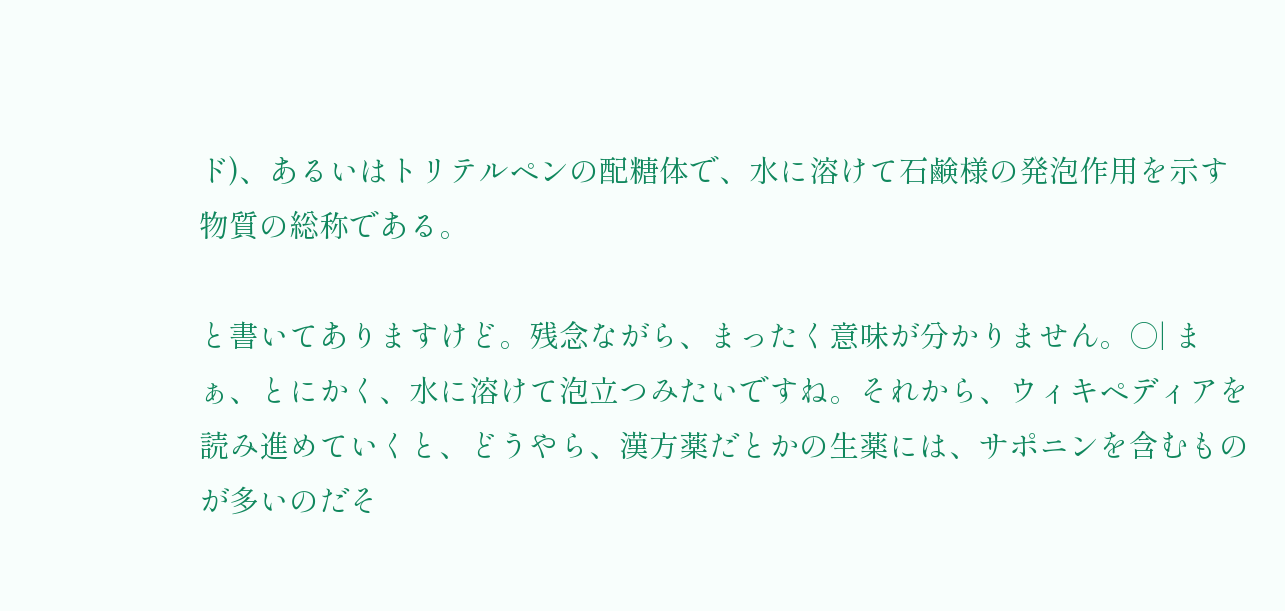ド)、あるいはトリテルペンの配糖体で、水に溶けて石鹸様の発泡作用を示す物質の総称である。

と書いてありますけど。残念ながら、まったく意味が分かりません。○| まぁ、とにかく、水に溶けて泡立つみたいですね。それから、ウィキペディアを読み進めていくと、どうやら、漢方薬だとかの生薬には、サポニンを含むものが多いのだそ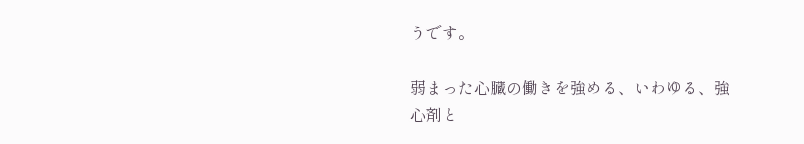うです。

弱まった心臓の働きを強める、いわゆる、強心剤と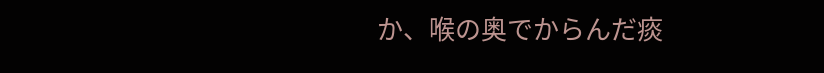か、喉の奥でからんだ痰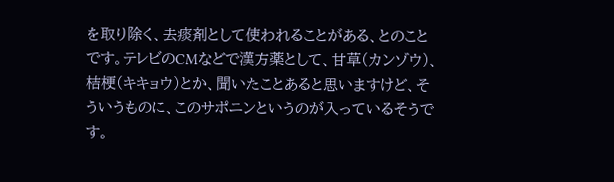を取り除く、去痰剤として使われることがある、とのことです。テレビのCMなどで漢方薬として、甘草(カンゾウ)、桔梗(キキョウ)とか、聞いたことあると思いますけど、そういうものに、このサポニンというのが入っているそうです。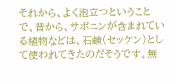それから、よく泡立つということで、昔から、サポニンが含まれている植物などは、石鹸(セッケン)として使われてきたのだそうです。無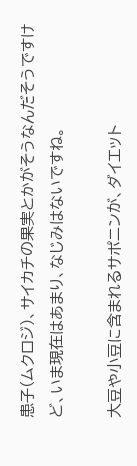患子(ムクロジ)、サイカチの果実とかがそうなんだそうですけど、いま現在はあまり、なじみはないですね。

大豆や小豆に含まれるサポニンが、ダイエット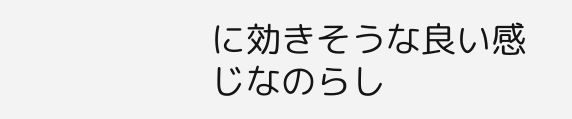に効きそうな良い感じなのらし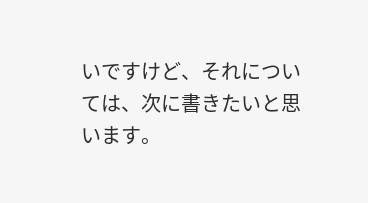いですけど、それについては、次に書きたいと思います。